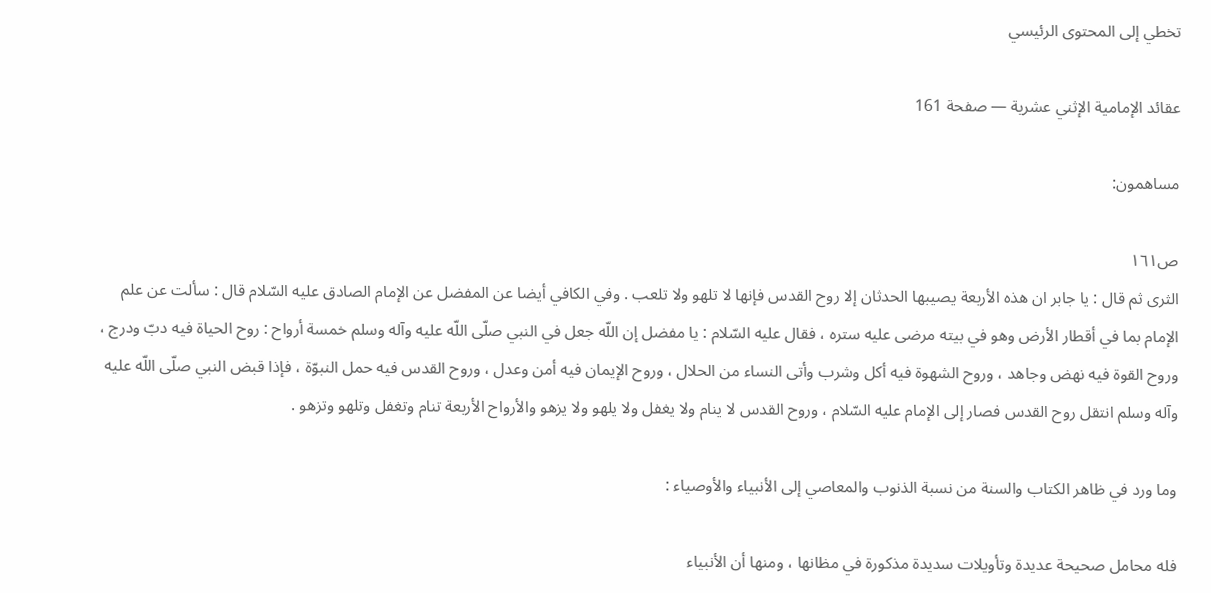تخطي إلى المحتوى الرئيسي

عقائد الإمامية الإثني عشرية — صفحة 161

مساهمون:

ص١٦١
الثرى ثم قال : يا جابر ان هذه الأربعة يصيبها الحدثان إلا روح القدس فإنها لا تلهو ولا تلعب . وفي الكافي أيضا عن المفضل عن الإمام الصادق عليه السّلام قال : سألت عن علم الإمام بما في أقطار الأرض وهو في بيته مرضى عليه ستره ، فقال عليه السّلام : يا مفضل إن اللّه جعل في النبي صلّى اللّه عليه وآله وسلم خمسة أرواح : روح الحياة فيه دبّ ودرج ، وروح القوة فيه نهض وجاهد ، وروح الشهوة فيه أكل وشرب وأتى النساء من الحلال ، وروح الإيمان فيه أمن وعدل ، وروح القدس فيه حمل النبوّة ، فإذا قبض النبي صلّى اللّه عليه وآله وسلم انتقل روح القدس فصار إلى الإمام عليه السّلام ، وروح القدس لا ينام ولا يغفل ولا يلهو ولا يزهو والأرواح الأربعة تنام وتغفل وتلهو وتزهو .

وما ورد في ظاهر الكتاب والسنة من نسبة الذنوب والمعاصي إلى الأنبياء والأوصياء :

فله محامل صحيحة عديدة وتأويلات سديدة مذكورة في مظانها ، ومنها أن الأنبياء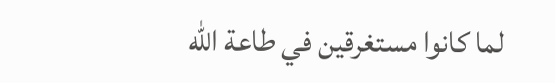لما كانوا مستغرقين في طاعة اللّه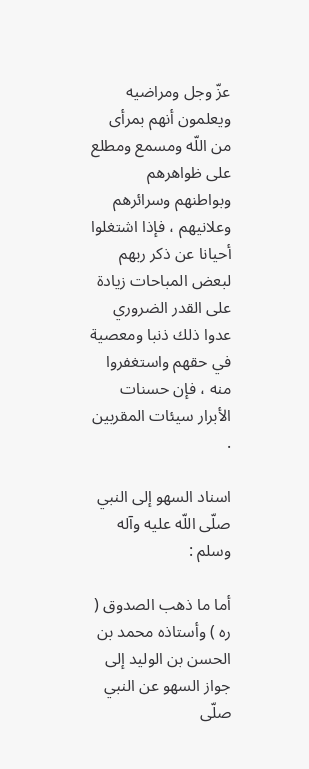عزّ وجل ومراضيه ويعلمون أنهم بمرأى من اللّه ومسمع ومطلع على ظواهرهم وبواطنهم وسرائرهم وعلانيهم ، فإذا اشتغلوا أحيانا عن ذكر ربهم لبعض المباحات زيادة على القدر الضروري عدوا ذلك ذنبا ومعصية في حقهم واستغفروا منه ، فإن حسنات الأبرار سيئات المقربين .

اسناد السهو إلى النبي صلّى اللّه عليه وآله وسلم :

أما ما ذهب الصدوق ( ره ) وأستاذه محمد بن الحسن بن الوليد إلى جواز السهو عن النبي صلّى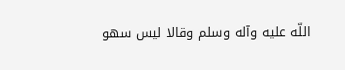اللّه عليه وآله وسلم وقالا ليس سهو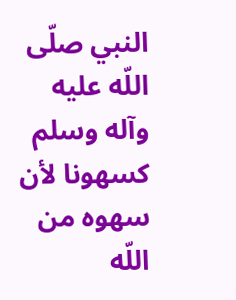النبي صلّى اللّه عليه وآله وسلم كسهونا لأن سهوه من اللّه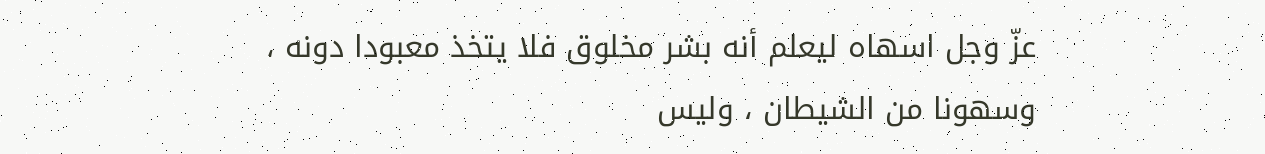عزّ وجل اسهاه ليعلم أنه بشر مخلوق فلا يتخذ معبودا دونه ، وسهونا من الشيطان ، وليس